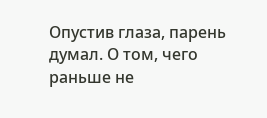Опустив глаза, парень думал. О том, чего раньше не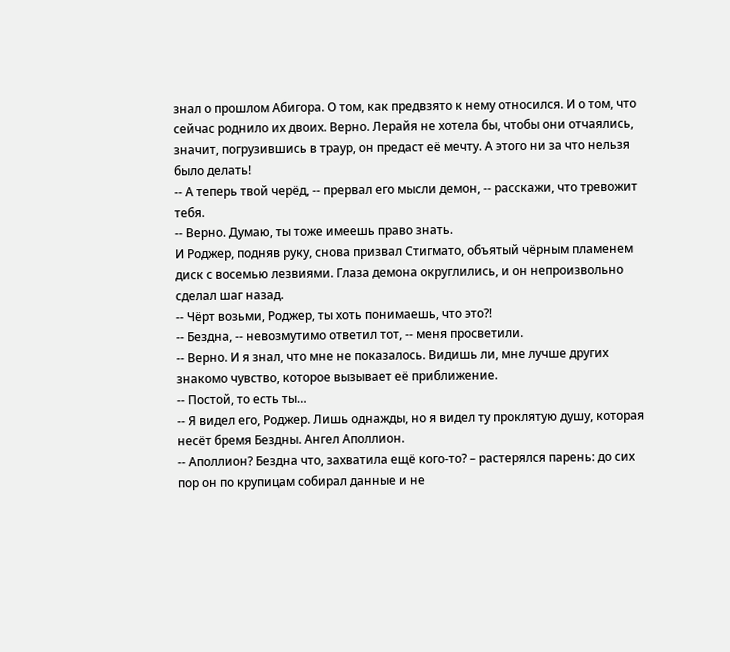знал о прошлом Абигора. О том, как предвзято к нему относился. И о том, что сейчас роднило их двоих. Верно. Лерайя не хотела бы, чтобы они отчаялись, значит, погрузившись в траур, он предаст еë мечту. А этого ни за что нельзя было делать!
-- А теперь твой черëд, -- прервал его мысли демон, -- расскажи, что тревожит тебя.
-- Верно. Думаю, ты тоже имеешь право знать.
И Роджер, подняв руку, снова призвал Стигмато, объятый чëрным пламенем диск с восемью лезвиями. Глаза демона округлились, и он непроизвольно сделал шаг назад.
-- Чëрт возьми, Роджер, ты хоть понимаешь, что это?!
-- Бездна, -- невозмутимо ответил тот, -- меня просветили.
-- Верно. И я знал, что мне не показалось. Видишь ли, мне лучше других знакомо чувство, которое вызывает еë приближение.
-- Постой, то есть ты…
-- Я видел его, Роджер. Лишь однажды, но я видел ту проклятую душу, которая несëт бремя Бездны. Ангел Аполлион.
-- Аполлион? Бездна что, захватила ещё кого-то? – растерялся парень: до сих пор он по крупицам собирал данные и не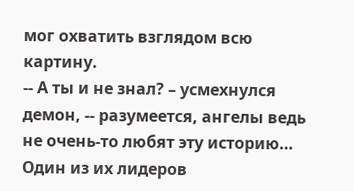мог охватить взглядом всю картину.
-- А ты и не знал? – усмехнулся демон, -- разумеется, ангелы ведь не очень-то любят эту историю… Один из их лидеров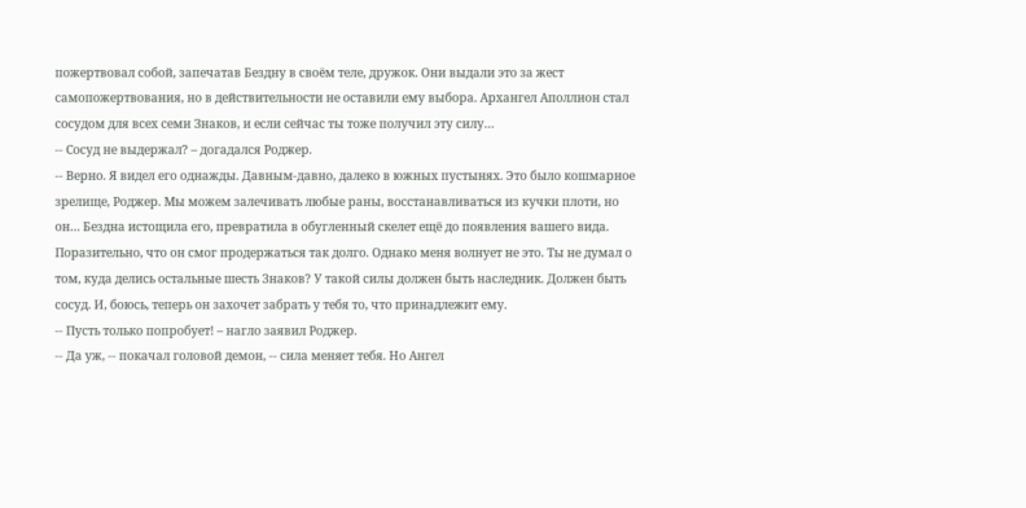пожертвовал собой, запечатав Бездну в своëм теле, дружок. Они выдали это за жест самопожертвования, но в действительности не оставили ему выбора. Архангел Аполлион стал сосудом для всех семи Знаков, и если сейчас ты тоже получил эту силу…
-- Сосуд не выдержал? – догадался Роджер.
-- Верно. Я видел его однажды. Давным-давно, далеко в южных пустынях. Это было кошмарное зрелище, Роджер. Мы можем залечивать любые раны, восстанавливаться из кучки плоти, но он… Бездна истощила его, превратила в обугленный скелет ещё до появления вашего вида. Поразительно, что он смог продержаться так долго. Однако меня волнует не это. Ты не думал о том, куда делись остальные шесть Знаков? У такой силы должен быть наследник. Должен быть сосуд. И, боюсь, теперь он захочет забрать у тебя то, что принадлежит ему.
-- Пусть только попробует! – нагло заявил Роджер.
-- Да уж, -- покачал головой демон, -- сила меняет тебя. Но Ангел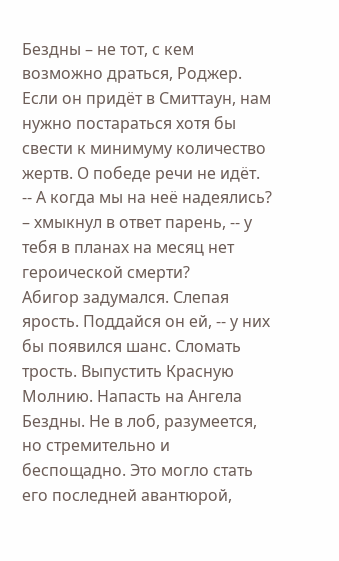Бездны – не тот, с кем возможно драться, Роджер. Если он придëт в Смиттаун, нам нужно постараться хотя бы свести к минимуму количество жертв. О победе речи не идëт.
-- А когда мы на неë надеялись? – хмыкнул в ответ парень, -- у тебя в планах на месяц нет героической смерти?
Абигор задумался. Слепая ярость. Поддайся он ей, -- у них бы появился шанс. Сломать трость. Выпустить Красную Молнию. Напасть на Ангела Бездны. Не в лоб, разумеется, но стремительно и беспощадно. Это могло стать его последней авантюрой,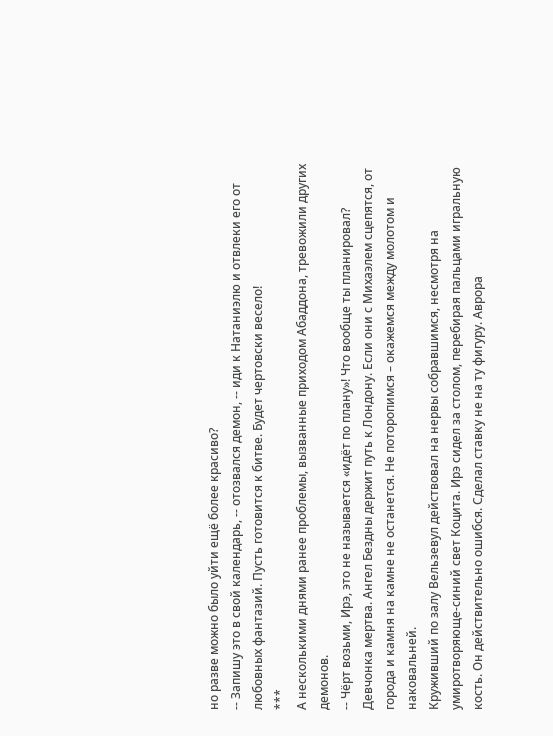но разве можно было уйти ещё более красиво?
-- Запишу это в свой календарь, -- отозвался демон, -- иди к Натаниэлю и отвлеки его от любовных фантазий. Пусть готовится к битве. Будет чертовски весело!
***
А несколькими днями ранее проблемы, вызванные приходом Абаддона, тревожили других демонов.
-- Чëрт возьми, Ирэ, это не называется «идëт по плану»! Что вообще ты планировал? Девчонка мертва. Ангел Бездны держит путь к Лондону. Если они с Михаэлем сцепятся, от города и камня на камне не останется. Не поторопимся – окажемся между молотом и наковальней.
Круживший по залу Вельзевул действовал на нервы собравшимся, несмотря на умиротворяюще-синий свет Коцита. Ирэ сидел за столом, перебирая пальцами игральную кость. Он действительно ошибся. Сделал ставку не на ту фигуру. Аврора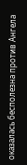оказалась бесполезна против Ангела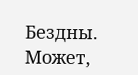Бездны. Может,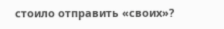стоило отправить «своих»?